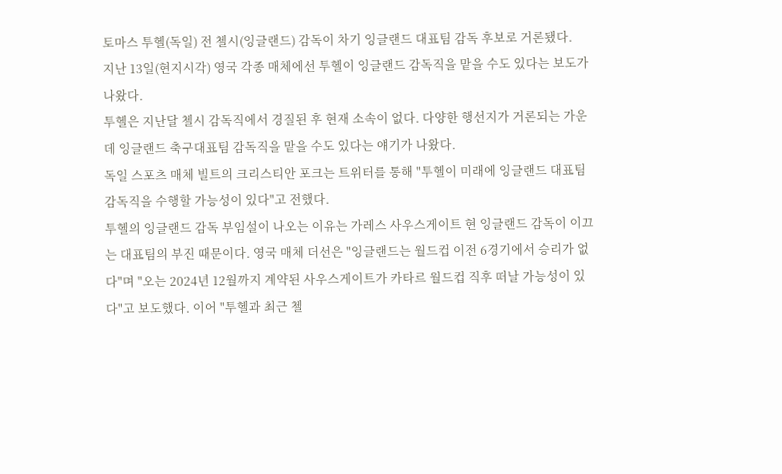토마스 투헬(독일) 전 첼시(잉글랜드) 감독이 차기 잉글랜드 대표팀 감독 후보로 거론됐다.
지난 13일(현지시각) 영국 각종 매체에선 투헬이 잉글랜드 감독직을 맡을 수도 있다는 보도가 나왔다.
투헬은 지난달 첼시 감독직에서 경질된 후 현재 소속이 없다. 다양한 행선지가 거론되는 가운데 잉글랜드 축구대표팀 감독직을 맡을 수도 있다는 얘기가 나왔다.
독일 스포츠 매체 빌트의 크리스티안 포크는 트위터를 통해 "투헬이 미래에 잉글랜드 대표팀 감독직을 수행할 가능성이 있다"고 전했다.
투헬의 잉글랜드 감독 부임설이 나오는 이유는 가레스 사우스게이트 현 잉글랜드 감독이 이끄는 대표팀의 부진 때문이다. 영국 매체 더선은 "잉글랜드는 월드컵 이전 6경기에서 승리가 없다"며 "오는 2024년 12월까지 계약된 사우스게이트가 카타르 월드컵 직후 떠날 가능성이 있다"고 보도했다. 이어 "투헬과 최근 첼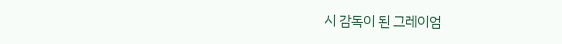시 감독이 된 그레이엄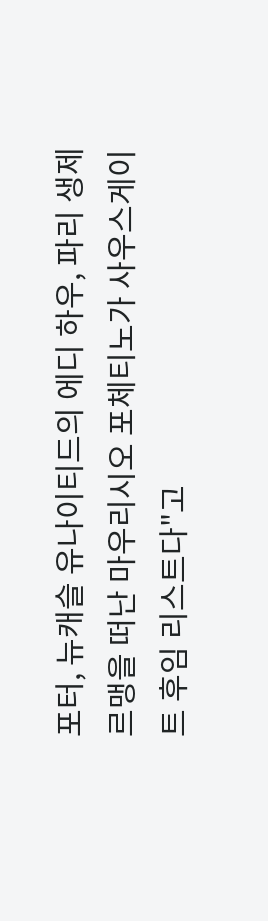포터, 뉴캐슬 유나이티드의 에디 하우, 파리 생제르맹을 떠난 마우리시오 포체티노가 사우스게이트 후임 리스트다"고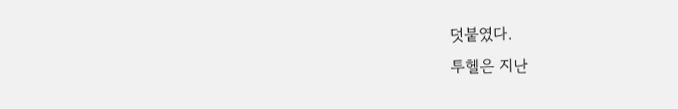덧붙였다.
투헬은 지난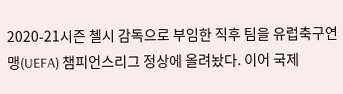2020-21시즌 첼시 감독으로 부임한 직후 팀을 유럽축구연맹(UEFA) 챔피언스리그 정상에 올려놨다. 이어 국제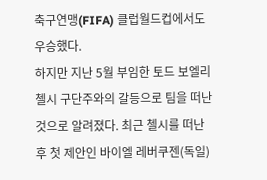축구연맹(FIFA) 클럽월드컵에서도 우승했다.
하지만 지난 5월 부임한 토드 보엘리 첼시 구단주와의 갈등으로 팀을 떠난 것으로 알려졌다. 최근 첼시를 떠난 후 첫 제안인 바이엘 레버쿠젠(독일)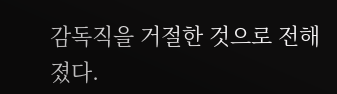감독직을 거절한 것으로 전해졌다.